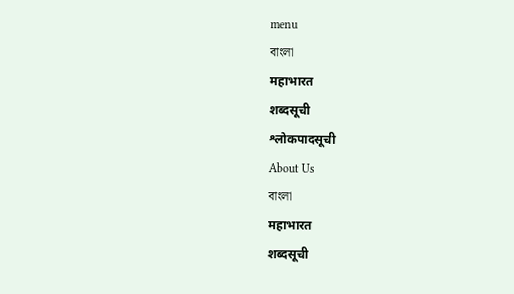menu
বাংলা
महाभारत
शब्दसूची
श्लोकपादसूची
About Us
বাংলা
महाभारत
शब्दसूची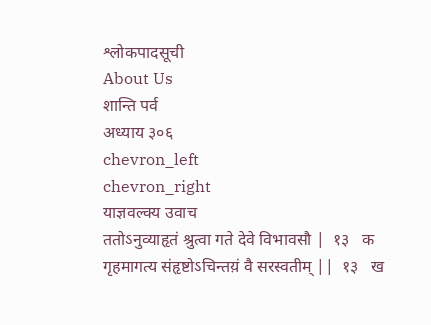श्लोकपादसूची
About Us
शान्ति पर्व
अध्याय ३०६
chevron_left
chevron_right
याज्ञवल्क्य उवाच
ततोऽनुव्याहृतं श्रुत्वा गते देवे विभावसौ |  १३   क
गृहमागत्य संहृष्टोऽचिन्तय़ं वै सरस्वतीम् ||  १३   ख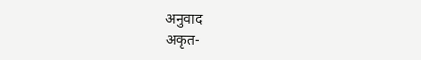अनुवाद
अकृत-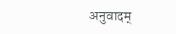अनुवादम्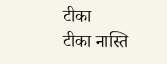टीका
टीका नास्ति